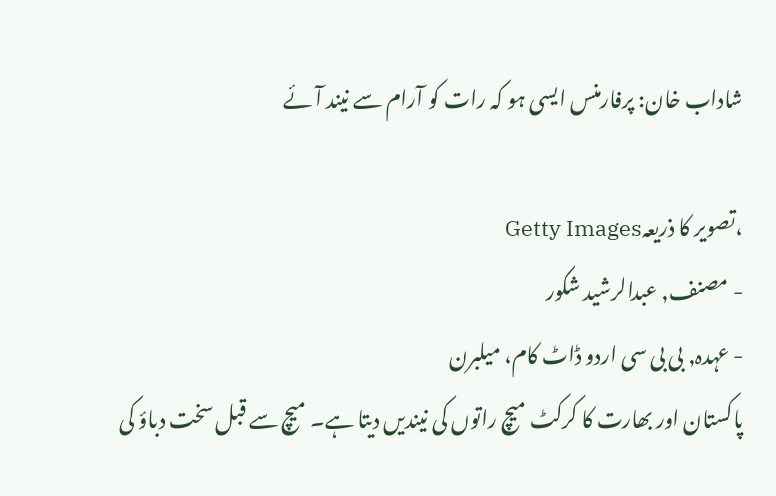شاداب خان: پرفارمنس ایسی ہو کہ رات کو آرام سے نیند آئے

،تصویر کا ذریعہGetty Images
- مصنف, عبدالرشید شکور
- عہدہ, بی بی سی اردو ڈاٹ کام، میلبرن
پاکستان اور بھارت کا کرکٹ میچ راتوں کی نیندیں دیتا ہے۔ میچ سے قبل سخت دباؤ کی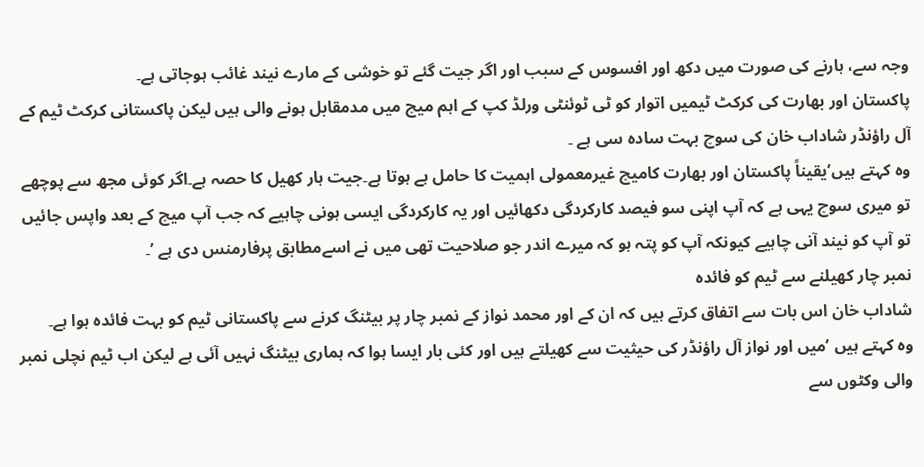وجہ سے، ہارنے کی صورت میں دکھ اور افسوس کے سبب اور اگر جیت گئے تو خوشی کے مارے نیند غائب ہوجاتی ہے۔
پاکستان اور بھارت کی کرکٹ ٹیمیں اتوار کو ٹی ٹوئنٹی ورلڈ کپ کے اہم میچ میں مدمقابل ہونے والی ہیں لیکن پاکستانی کرکٹ ٹیم کے آل راؤنڈر شاداب خان کی سوچ بہت سادہ سی ہے ۔
وہ کہتے ہیںʹیقیناً پاکستان اور بھارت کامیچ غیرمعمولی اہمیت کا حامل ہے ہوتا ہے۔جیت ہار کھیل کا حصہ ہے۔اگر کوئی مجھ سے پوچھے تو میری سوچ یہی ہے کہ آپ اپنی سو فیصد کارکردگی دکھائیں اور یہ کارکردگی ایسی ہونی چاہیے کہ جب آپ میچ کے بعد واپس جائیں تو آپ کو نیند آنی چاہیے کیونکہ آپ کو پتہ ہو کہ میرے اندر جو صلاحیت تھی میں نے اسےمطابق پرفارمنس دی ہے ʹ۔
نمبر چار کھیلنے سے ٹیم کو فائدہ
شاداب خان اس بات سے اتفاق کرتے ہیں کہ ان کے اور محمد نواز کے نمبر چار پر بیٹنگ کرنے سے پاکستانی ٹیم کو بہت فائدہ ہوا ہے۔
وہ کہتے ہیں ʹمیں اور نواز آل راؤنڈر کی حیثیت سے کھیلتے ہیں اور کئی بار ایسا ہوا کہ ہماری بیٹنگ نہیں آئی ہے لیکن اب ٹیم نچلی نمبر والی وکٹوں سے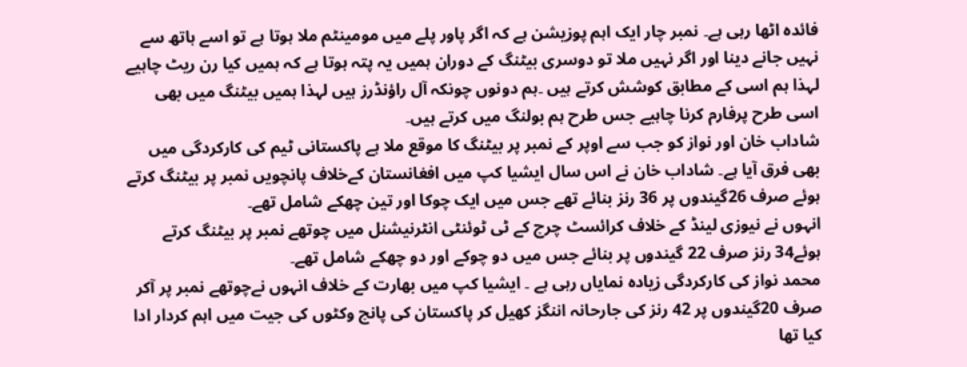فائدہ اٹھا رہی ہے۔ نمبر چار ایک اہم پوزیشن ہے کہ اگر پاور پلے میں مومینٹم ملا ہوتا ہے تو اسے ہاتھ سے نہیں جانے دینا اور اگر نہیں ملا تو دوسری بیٹنگ کے دوران ہمیں یہ پتہ ہوتا ہے کہ ہمیں کیا رن ریٹ چاہیے لہذا ہم اسی کے مطابق کوشش کرتے ہیں ۔ہم دونوں چونکہ آل راؤنڈرز ہیں لہذا ہمیں بیٹنگ میں بھی اسی طرح پرفارم کرنا چاہیے جس طرح ہم بولنگ میں کرتے ہیں۔
شاداب خان اور نواز کو جب سے اوپر کے نمبر پر بیٹنگ کا موقع ملا ہے پاکستانی ٹیم کی کارکردگی میں بھی فرق آیا ہے۔ شاداب خان نے اس سال ایشیا کپ میں افغانستان کےخلاف پانچویں نمبر پر بیٹنگ کرتے ہوئے صرف 26گیندوں پر 36 رنز بنائے تھے جس میں ایک چوکا اور تین چھکے شامل تھے۔
انہوں نے نیوزی لینڈ کے خلاف کرائسٹ چرچ کے ٹی ٹوئنٹی انٹرنیشنل میں چوتھے نمبر پر بیٹنگ کرتے ہوئے34 رنز صرف 22 گیندوں پر بنائے جس میں دو چوکے اور دو چھکے شامل تھے۔
محمد نواز کی کارکردگی زیادہ نمایاں رہی ہے ۔ ایشیا کپ میں بھارت کے خلاف انہوں نےچوتھے نمبر پر آکر صرف 20گیندوں پر 42 رنز کی جارحانہ اننگز کھیل کر پاکستان کی پانچ وکٹوں کی جیت میں اہم کردار ادا کیا تھا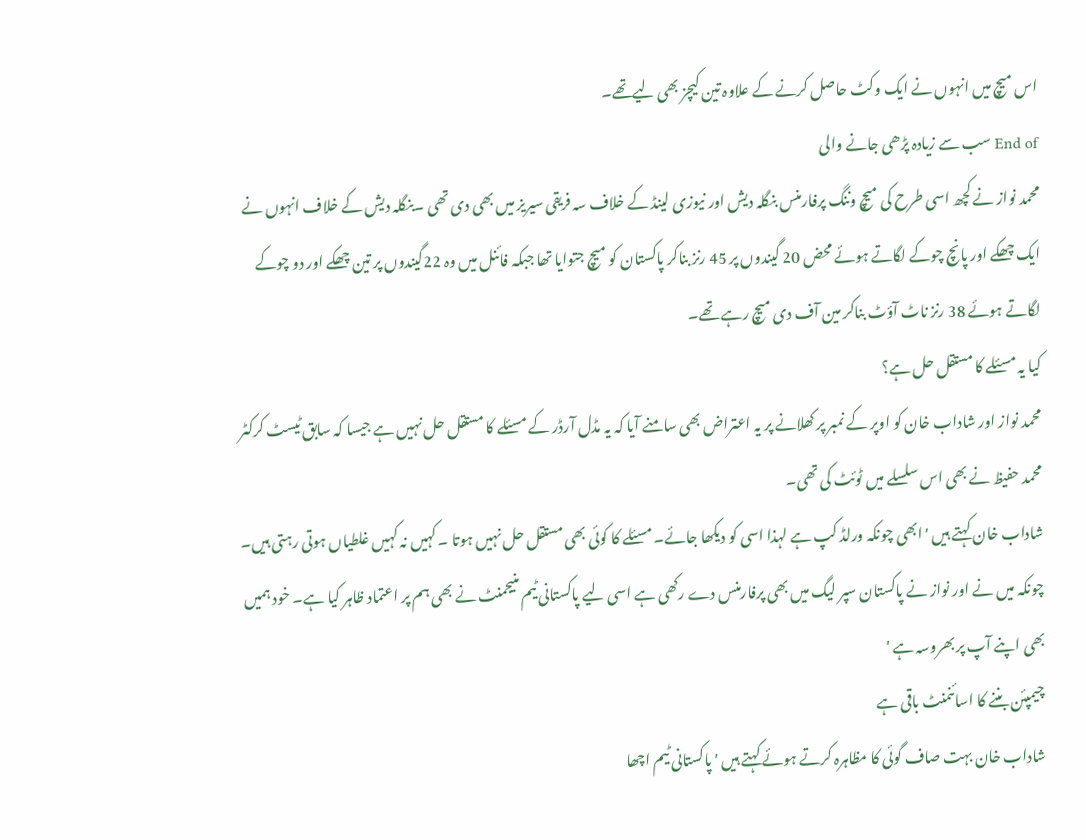اس میچ میں انہوں نے ایک وکٹ حاصل کرنے کے علاوہ تین کیچز بھی لیےتھے۔
End of سب سے زیادہ پڑھی جانے والی
محمد نواز نے کچھ اسی طرح کی میچ وننگ پرفارمنس بنگلہ دیش اور نیوزی لینڈ کے خلاف سہ فریقی سیریز میں بھی دی تھی ۔بنگلہ دیش کے خلاف انہوں نے ایک چھکے اور پانچ چوکے لگاتے ہوئے محض 20 گیندوں پر 45 رنز بناکر پاکستان کو میچ جتوایا تھا جبکہ فائنل میں وہ 22گیندوں پر تین چھکے اور دو چوکے لگاتے ہوئے 38 رنز ناٹ آؤٹ بناکر مین آف دی میچ رہے تھے۔
کیا یہ مسئلے کا مستقل حل ہے؟
محمد نواز اور شاداب خان کو اوپر کے نمبر پر کھلانے پر یہ اعتراض بھی سامنے آیا کہ یہ مڈل آرڈر کے مسئلے کا مستقل حل نہیں ہے جیسا کہ سابق ٹیسٹ کرکٹر محمد حفیظ نے بھی اس سلسلے میں ٹوئٹ کی تھی۔
شاداب خان کہتے ہیں ʹ ابھی چونکہ ورلڈ کپ ہے لہذا اسی کو دیکھا جائے۔ مسئلے کا کوئی بھی مستقل حل نہیں ہوتا ۔ کہیں نہ کہیں غلطیاں ہوتی رہتی ہیں۔ چونکہ میں نے اور نواز نے پاکستان سپر لیگ میں بھی پرفارمنس دے رکھی ہے اسی لیے پاکستانی ٹیم منیجمنٹ نے بھی ہم پر اعتماد ظاہر کیا ہے۔ خود ہمیں بھی اپنے آپ پر بھروسہ ہے ʹ
چیمپئن بننے کا اسائنمنٹ باقی ہے
شاداب خان بہت صاف گوئی کا مظاہرہ کرتے ہوئے کہتے ہیں ʹ پاکستانی ٹیم اچھا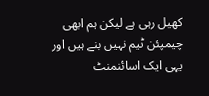کھیل رہی ہے لیکن ہم ابھی چیمپئن ٹیم نہیں بنے ہیں اور یہی ایک اسائنمنٹ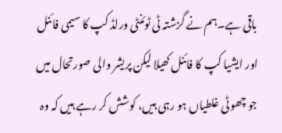باقی ہے۔ہم نے گزشتہ ٹی ٹوئنٹی ورلڈ کپ کا سیمی فائنل اور ایشیا کپ کا فائنل کھیلا لیکن پریشر والی صورتحال میں جو چھوٹی غلطیاں ہو رہی ہیں، کوشش کر رہے ہیں کہ وہ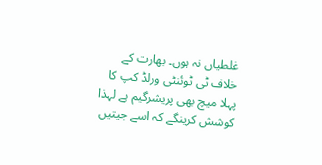غلطیاں نہ ہوں۔ بھارت کے خلاف ٹی ٹوئنٹی ورلڈ کپ کا پہلا میچ بھی پریشرگیم ہے لہذا کوشش کرینگے کہ اسے جیتیں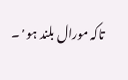تاکہ مورال بلند ہو ʹ ۔